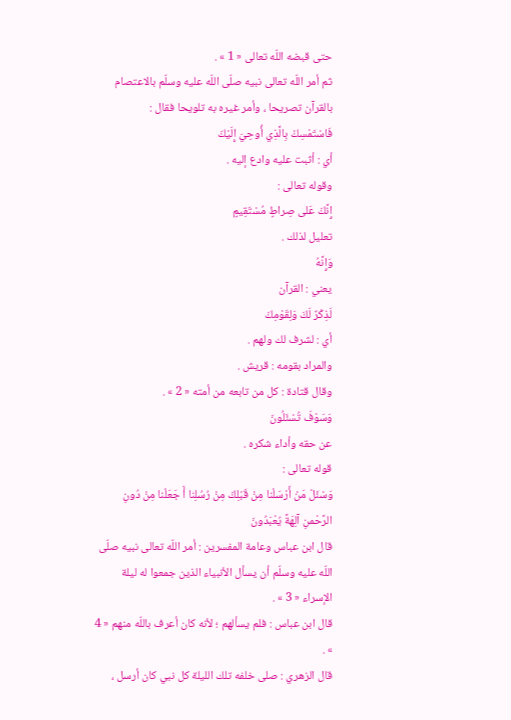حتى قبضه اللّه تعالى « 1 » .
ثم أمر اللّه تعالى نبيه صلّى اللّه عليه وسلّم بالاعتصام بالقرآن تصريحا ، وأمر غيره به تلويحا فقال :
فَاسْتَمْسِكْ بِالَّذِي أُوحِيَ إِلَيْكَ
أي : أثبت عليه وادع إليه .
وقوله تعالى :
إِنَّكَ عَلى صِراطٍ مُسْتَقِيمٍ
تعليل لذلك .
وَإِنَّهُ
يعني : القرآن
لَذِكْرٌ لَكَ وَلِقَوْمِكَ
أي : لشرف لك ولهم .
والمراد بقومه : قريش .
وقال قتادة : كل من تابعه من أمته « 2 » .
وَسَوْفَ تُسْئَلُونَ
عن حقه وأداء شكره .
قوله تعالى :
وَسْئَلْ مَنْ أَرْسَلْنا مِنْ قَبْلِكَ مِنْ رُسُلِنا أَ جَعَلْنا مِنْ دُونِ الرَّحْمنِ آلِهَةً يُعْبَدُونَ
قال ابن عباس وعامة المفسرين : أمر اللّه تعالى نبيه صلّى اللّه عليه وسلّم أن يسأل الأنبياء الذين جمعوا له ليلة الإسراء « 3 » .
قال ابن عباس : فلم يسألهم ؛ لأنه كان أعرف باللّه منهم « 4 » .
قال الزهري : صلى خلفه تلك الليلة كل نبي كان أرسل ،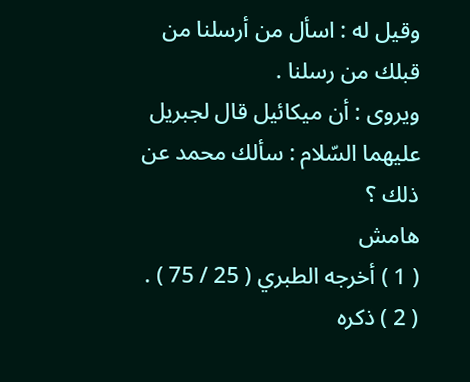وقيل له : اسأل من أرسلنا من قبلك من رسلنا .
ويروى : أن ميكائيل قال لجبريل عليهما السّلام : سألك محمد عن ذلك ؟
هامش
( 1 ) أخرجه الطبري ( 25 / 75 ) .
( 2 ) ذكره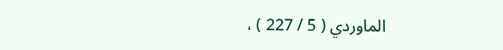الماوردي ( 5 / 227 ) ،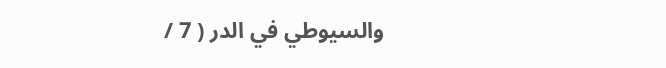والسيوطي في الدر ( 7 /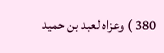380 ) وعزاه لعبد بن حميد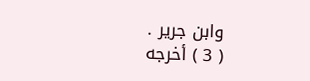وابن جرير .
( 3 ) أخرجه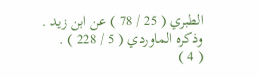الطبري ( 25 / 78 ) عن ابن زيد . وذكره الماوردي ( 5 / 228 ) .
( 4 )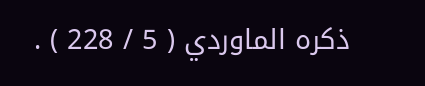ذكره الماوردي ( 5 / 228 ) .